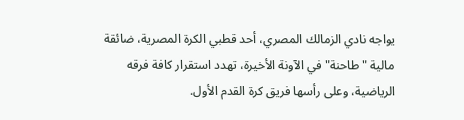يواجه نادي الزمالك المصري، أحد قطبي الكرة المصرية، ضائقة مالية "طاحنة" في الآونة الأخيرة، تهدد استقرار كافة فرقه الرياضية، وعلى رأسها فريق كرة القدم الأول.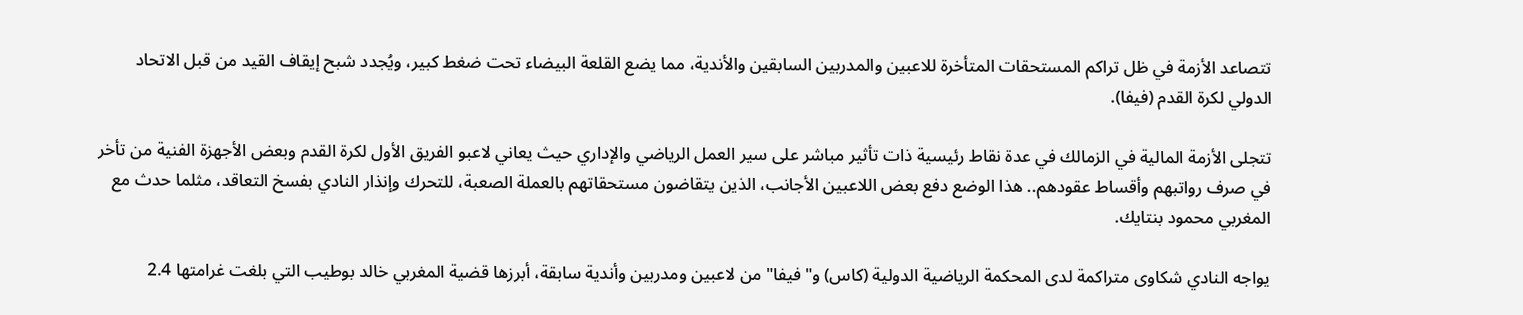تتصاعد الأزمة في ظل تراكم المستحقات المتأخرة للاعبين والمدربين السابقين والأندية، مما يضع القلعة البيضاء تحت ضغط كبير، ويُجدد شبح إيقاف القيد من قبل الاتحاد الدولي لكرة القدم (فيفا).

تتجلى الأزمة المالية في الزمالك في عدة نقاط رئيسية ذات تأثير مباشر على سير العمل الرياضي والإداري حيث يعاني لاعبو الفريق الأول لكرة القدم وبعض الأجهزة الفنية من تأخر في صرف رواتبهم وأقساط عقودهم.. هذا الوضع دفع بعض اللاعبين الأجانب، الذين يتقاضون مستحقاتهم بالعملة الصعبة، للتحرك وإنذار النادي بفسخ التعاقد، مثلما حدث مع المغربي محمود بنتايك.

يواجه النادي شكاوى متراكمة لدى المحكمة الرياضية الدولية (كاس) و"فيفا" من لاعبين ومدربين وأندية سابقة، أبرزها قضية المغربي خالد بوطيب التي بلغت غرامتها 2.4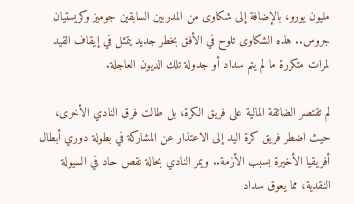مليون يورو، بالإضافة إلى شكاوى من المدربين السابقين جوميز وكريستيان جروس.. هذه الشكاوى تلوح في الأفق بخطر جديد يتمثل في إيقاف القيد لمرات متكررة ما لم يتم سداد أو جدولة تلك الديون العاجلة.

لم تقتصر الضائقة المالية على فريق الكرة، بل طالت فرق النادي الأخرى، حيث اضطر فريق كرة اليد إلى الاعتذار عن المشاركة في بطولة دوري أبطال أفريقيا الأخيرة بسبب الأزمة.. ويمر النادي بحالة نقص حاد في السيولة النقدية، مما يعوق سداد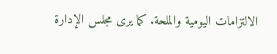الالتزامات اليومية والملحة. كما يرى مجلس الإدارة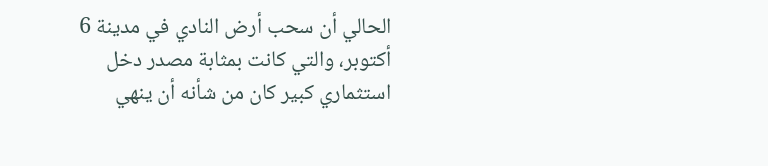الحالي أن سحب أرض النادي في مدينة 6 أكتوبر، والتي كانت بمثابة مصدر دخل استثماري كبير كان من شأنه أن ينهي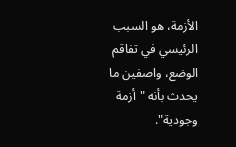الأزمة، هو السبب الرئيسي في تفاقم الوضع، واصفين ما يحدث بأنه "أزمة وجودية".